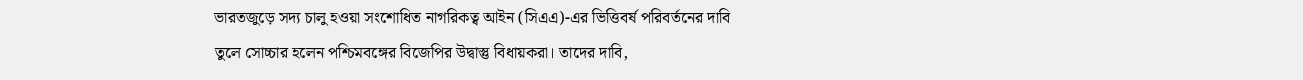ভারতজুড়ে সদ্য চালু হওয়া সংশোধিত নাগরিকত্ব আইন (সিএএ)-এর ভিত্তিবর্ষ পরিবর্তনের দাবি তুলে সোচ্চার হলেন পশ্চিমবঙ্গের বিজেপির উদ্বাস্তু বিধায়করা। তাদের দাবি,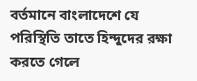বর্তমানে বাংলাদেশে যে পরিস্থিতি তাতে হিন্দুদের রক্ষা করতে গেলে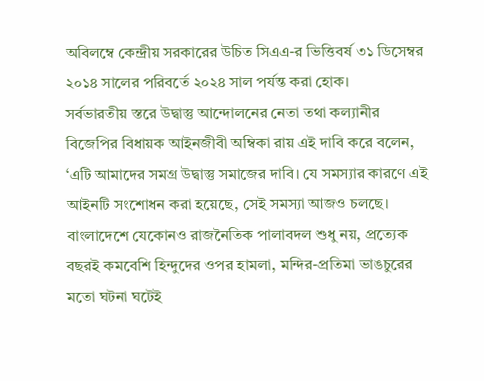অবিলম্বে কেন্দ্রীয় সরকারের উচিত সিএএ-র ভিত্তিবর্ষ ৩১ ডিসেম্বর ২০১৪ সালের পরিবর্তে ২০২৪ সাল পর্যন্ত করা হোক।
সর্বভারতীয় স্তরে উদ্বাস্তু আন্দোলনের নেতা তথা কল্যানীর বিজেপির বিধায়ক আইনজীবী অম্বিকা রায় এই দাবি করে বলেন, ‘এটি আমাদের সমগ্র উদ্বাস্তু সমাজের দাবি। যে সমস্যার কারণে এই আইনটি সংশোধন করা হয়েছে, সেই সমস্যা আজও চলছে। বাংলাদেশে যেকোনও রাজনৈতিক পালাবদল শুধু নয়, প্রত্যেক বছরই কমবেশি হিন্দুদের ওপর হামলা, মন্দির-প্রতিমা ভাঙচুরের মতো ঘটনা ঘটেই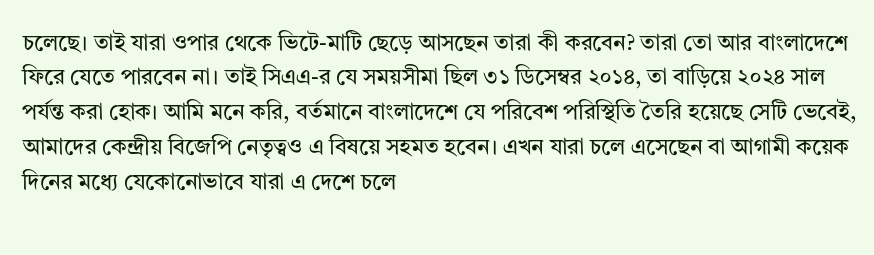চলেছে। তাই যারা ওপার থেকে ভিটে-মাটি ছেড়ে আসছেন তারা কী করবেন? তারা তো আর বাংলাদেশে ফিরে যেতে পারবেন না। তাই সিএএ-র যে সময়সীমা ছিল ৩১ ডিসেম্বর ২০১৪, তা বাড়িয়ে ২০২৪ সাল পর্যন্ত করা হোক। আমি মনে করি, বর্তমানে বাংলাদেশে যে পরিবেশ পরিস্থিতি তৈরি হয়েছে সেটি ভেবেই, আমাদের কেন্দ্রীয় বিজেপি নেতৃত্বও এ বিষয়ে সহমত হবেন। এখন যারা চলে এসেছেন বা আগামী কয়েক দিনের মধ্যে যেকোনোভাবে যারা এ দেশে চলে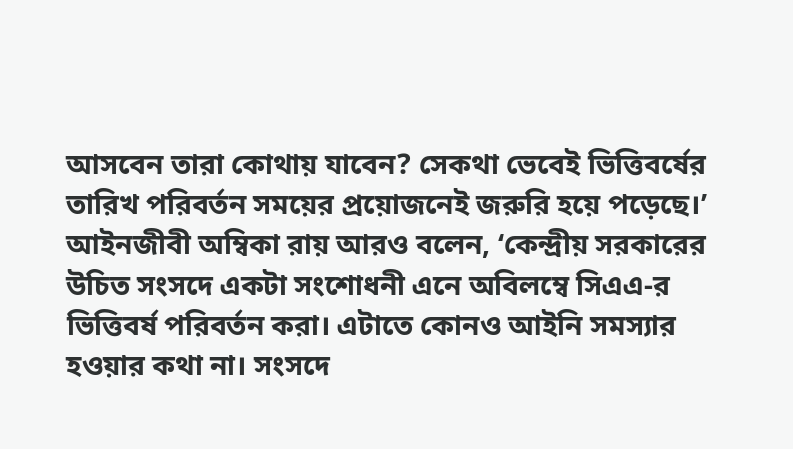আসবেন তারা কোথায় যাবেন? সেকথা ভেবেই ভিত্তিবর্ষের তারিখ পরিবর্তন সময়ের প্রয়োজনেই জরুরি হয়ে পড়েছে।’
আইনজীবী অম্বিকা রায় আরও বলেন, ‘কেন্দ্রীয় সরকারের উচিত সংসদে একটা সংশোধনী এনে অবিলম্বে সিএএ-র ভিত্তিবর্ষ পরিবর্তন করা। এটাতে কোনও আইনি সমস্যার হওয়ার কথা না। সংসদে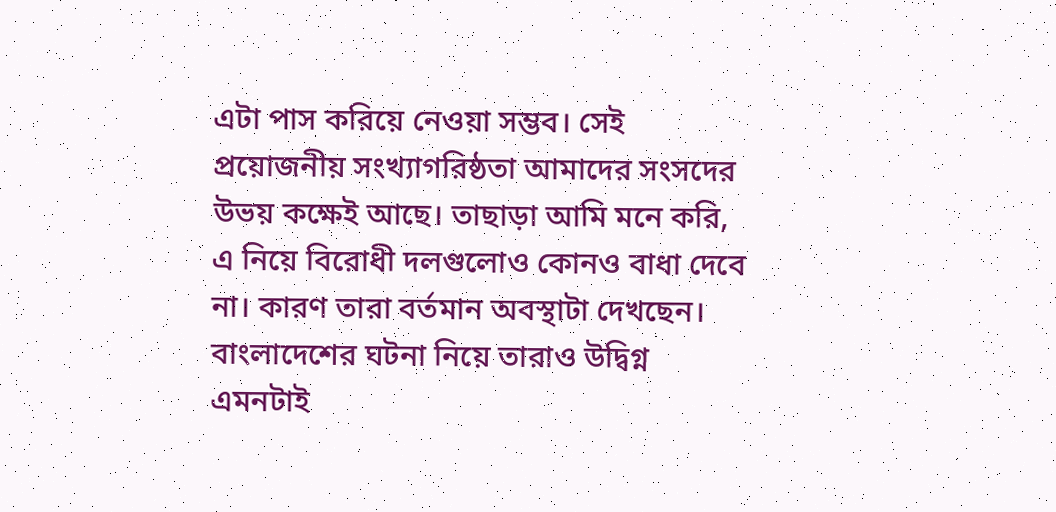এটা পাস করিয়ে নেওয়া সম্ভব। সেই প্রয়োজনীয় সংখ্যাগরিষ্ঠতা আমাদের সংসদের উভয় কক্ষেই আছে। তাছাড়া আমি মনে করি, এ নিয়ে বিরোধী দলগুলোও কোনও বাধা দেবে না। কারণ তারা বর্তমান অবস্থাটা দেখছেন। বাংলাদেশের ঘটনা নিয়ে তারাও উদ্বিগ্ন এমনটাই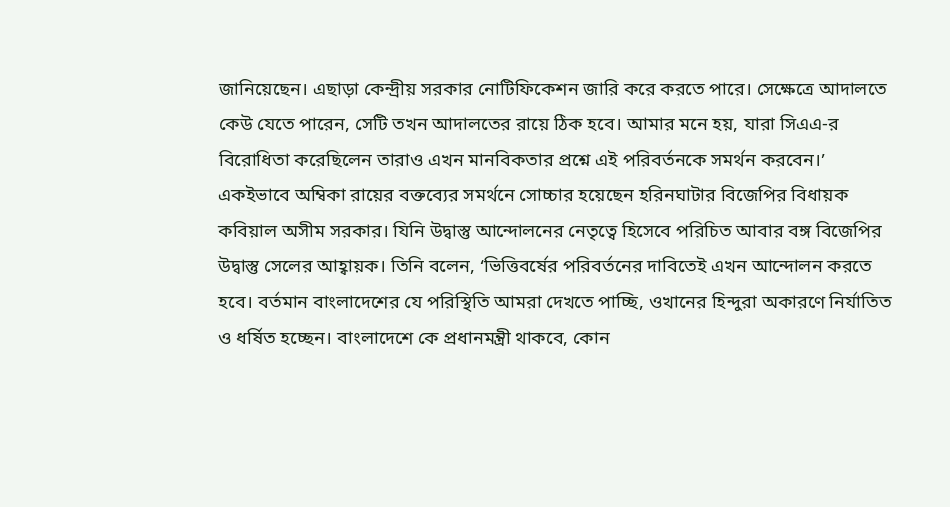জানিয়েছেন। এছাড়া কেন্দ্রীয় সরকার নোটিফিকেশন জারি করে করতে পারে। সেক্ষেত্রে আদালতে কেউ যেতে পারেন, সেটি তখন আদালতের রায়ে ঠিক হবে। আমার মনে হয়, যারা সিএএ-র বিরোধিতা করেছিলেন তারাও এখন মানবিকতার প্রশ্নে এই পরিবর্তনকে সমর্থন করবেন।’
একইভাবে অম্বিকা রায়ের বক্তব্যের সমর্থনে সোচ্চার হয়েছেন হরিনঘাটার বিজেপির বিধায়ক কবিয়াল অসীম সরকার। যিনি উদ্বাস্তু আন্দোলনের নেতৃত্বে হিসেবে পরিচিত আবার বঙ্গ বিজেপির উদ্বাস্তু সেলের আহ্বায়ক। তিনি বলেন, ‘ভিত্তিবর্ষের পরিবর্তনের দাবিতেই এখন আন্দোলন করতে হবে। বর্তমান বাংলাদেশের যে পরিস্থিতি আমরা দেখতে পাচ্ছি, ওখানের হিন্দুরা অকারণে নির্যাতিত ও ধর্ষিত হচ্ছেন। বাংলাদেশে কে প্রধানমন্ত্রী থাকবে, কোন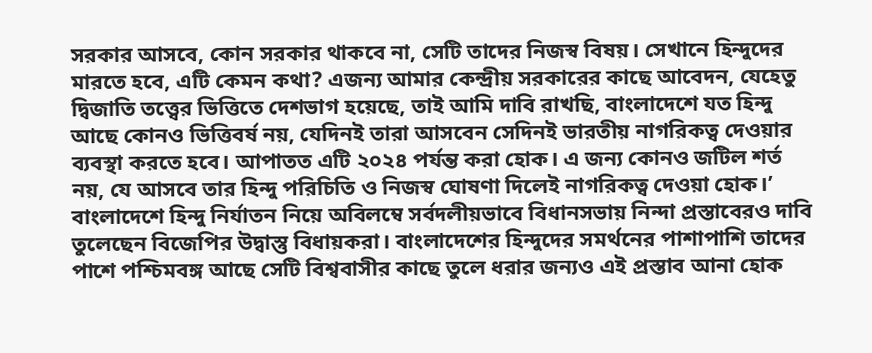সরকার আসবে, কোন সরকার থাকবে না, সেটি তাদের নিজস্ব বিষয়। সেখানে হিন্দুদের মারতে হবে, এটি কেমন কথা? এজন্য আমার কেন্দ্রীয় সরকারের কাছে আবেদন, যেহেতু দ্বিজাতি তত্ত্বের ভিত্তিতে দেশভাগ হয়েছে, তাই আমি দাবি রাখছি, বাংলাদেশে যত হিন্দু আছে কোনও ভিত্তিবর্ষ নয়, যেদিনই তারা আসবেন সেদিনই ভারতীয় নাগরিকত্ব দেওয়ার ব্যবস্থা করতে হবে। আপাতত এটি ২০২৪ পর্যন্ত করা হোক। এ জন্য কোনও জটিল শর্ত নয়, যে আসবে তার হিন্দু পরিচিতি ও নিজস্ব ঘোষণা দিলেই নাগরিকত্ব দেওয়া হোক।’
বাংলাদেশে হিন্দু নির্যাতন নিয়ে অবিলম্বে সর্বদলীয়ভাবে বিধানসভায় নিন্দা প্রস্তাবেরও দাবি তুলেছেন বিজেপির উদ্বাস্তু বিধায়করা। বাংলাদেশের হিন্দুদের সমর্থনের পাশাপাশি তাদের পাশে পশ্চিমবঙ্গ আছে সেটি বিশ্ববাসীর কাছে তুলে ধরার জন্যও এই প্রস্তাব আনা হোক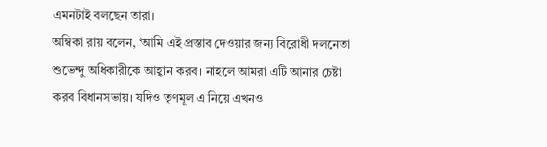এমনটাই বলছেন তারা।
অম্বিকা রায় বলেন, ‘আমি এই প্রস্তাব দেওয়ার জন্য বিরোধী দলনেতা শুভেন্দু অধিকারীকে আহ্বান করব। নাহলে আমরা এটি আনার চেষ্টা করব বিধানসভায়। যদিও তৃণমূল এ নিয়ে এখনও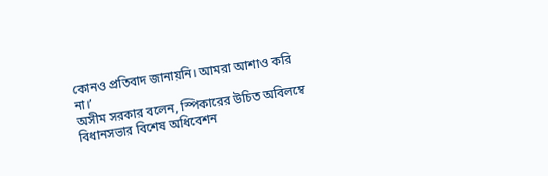কোনও প্রতিবাদ জানায়নি। আমরা আশাও করি না।’
অসীম সরকার বলেন, স্পিকারের উচিত অবিলম্বে বিধানসভার বিশেষ অধিবেশন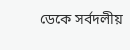ডেকে সর্বদলীয়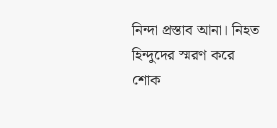নিন্দা প্রস্তাব আনা। নিহত হিন্দুদের স্মরণ করে শোক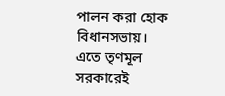পালন করা হোক বিধানসভায়। এতে তৃণমূল সরকারেই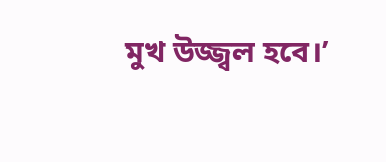মুখ উজ্জ্বল হবে।’